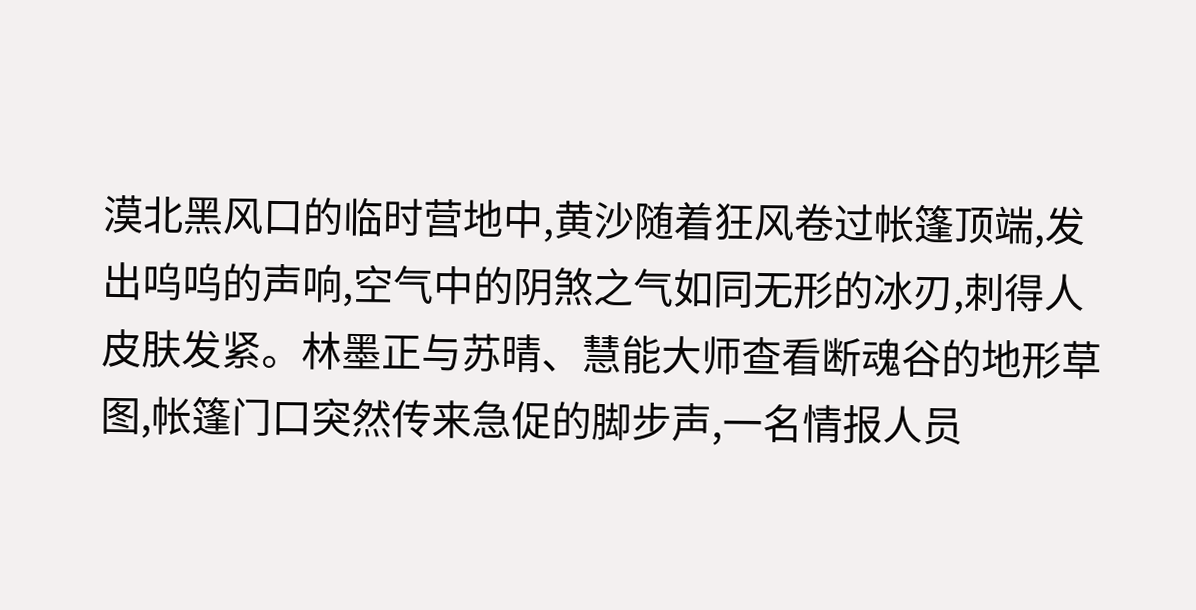漠北黑风口的临时营地中,黄沙随着狂风卷过帐篷顶端,发出呜呜的声响,空气中的阴煞之气如同无形的冰刃,刺得人皮肤发紧。林墨正与苏晴、慧能大师查看断魂谷的地形草图,帐篷门口突然传来急促的脚步声,一名情报人员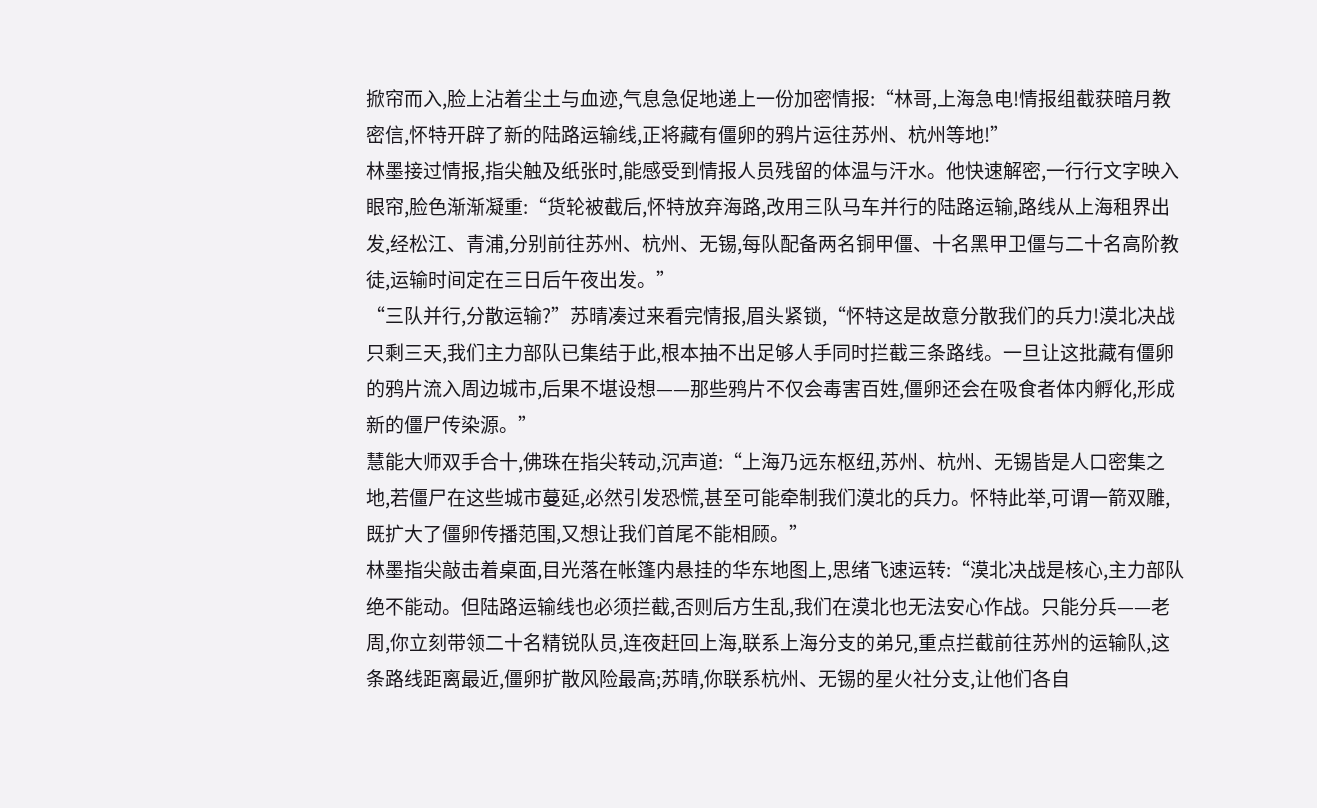掀帘而入,脸上沾着尘土与血迹,气息急促地递上一份加密情报:“林哥,上海急电!情报组截获暗月教密信,怀特开辟了新的陆路运输线,正将藏有僵卵的鸦片运往苏州、杭州等地!”
林墨接过情报,指尖触及纸张时,能感受到情报人员残留的体温与汗水。他快速解密,一行行文字映入眼帘,脸色渐渐凝重:“货轮被截后,怀特放弃海路,改用三队马车并行的陆路运输,路线从上海租界出发,经松江、青浦,分别前往苏州、杭州、无锡,每队配备两名铜甲僵、十名黑甲卫僵与二十名高阶教徒,运输时间定在三日后午夜出发。”
“三队并行,分散运输?”苏晴凑过来看完情报,眉头紧锁,“怀特这是故意分散我们的兵力!漠北决战只剩三天,我们主力部队已集结于此,根本抽不出足够人手同时拦截三条路线。一旦让这批藏有僵卵的鸦片流入周边城市,后果不堪设想——那些鸦片不仅会毒害百姓,僵卵还会在吸食者体内孵化,形成新的僵尸传染源。”
慧能大师双手合十,佛珠在指尖转动,沉声道:“上海乃远东枢纽,苏州、杭州、无锡皆是人口密集之地,若僵尸在这些城市蔓延,必然引发恐慌,甚至可能牵制我们漠北的兵力。怀特此举,可谓一箭双雕,既扩大了僵卵传播范围,又想让我们首尾不能相顾。”
林墨指尖敲击着桌面,目光落在帐篷内悬挂的华东地图上,思绪飞速运转:“漠北决战是核心,主力部队绝不能动。但陆路运输线也必须拦截,否则后方生乱,我们在漠北也无法安心作战。只能分兵——老周,你立刻带领二十名精锐队员,连夜赶回上海,联系上海分支的弟兄,重点拦截前往苏州的运输队,这条路线距离最近,僵卵扩散风险最高;苏晴,你联系杭州、无锡的星火社分支,让他们各自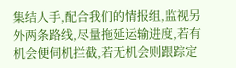集结人手,配合我们的情报组,监视另外两条路线,尽量拖延运输进度,若有机会便伺机拦截,若无机会则跟踪定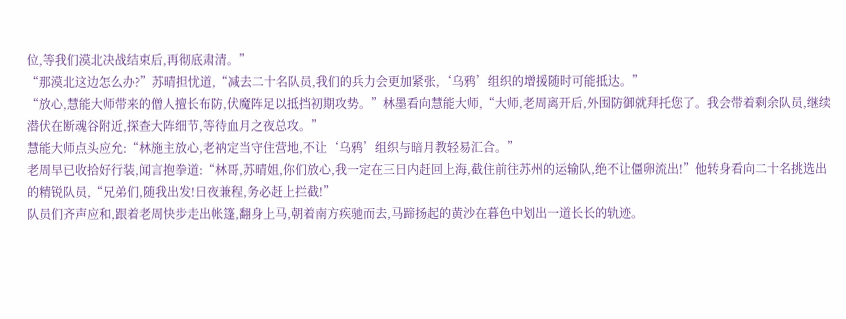位,等我们漠北决战结束后,再彻底肃清。”
“那漠北这边怎么办?”苏晴担忧道,“减去二十名队员,我们的兵力会更加紧张,‘乌鸦’组织的增援随时可能抵达。”
“放心,慧能大师带来的僧人擅长布防,伏魔阵足以抵挡初期攻势。”林墨看向慧能大师,“大师,老周离开后,外围防御就拜托您了。我会带着剩余队员,继续潜伏在断魂谷附近,探查大阵细节,等待血月之夜总攻。”
慧能大师点头应允:“林施主放心,老衲定当守住营地,不让‘乌鸦’组织与暗月教轻易汇合。”
老周早已收拾好行装,闻言抱拳道:“林哥,苏晴姐,你们放心,我一定在三日内赶回上海,截住前往苏州的运输队,绝不让僵卵流出!”他转身看向二十名挑选出的精锐队员,“兄弟们,随我出发!日夜兼程,务必赶上拦截!”
队员们齐声应和,跟着老周快步走出帐篷,翻身上马,朝着南方疾驰而去,马蹄扬起的黄沙在暮色中划出一道长长的轨迹。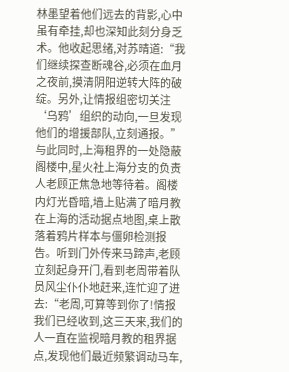林墨望着他们远去的背影,心中虽有牵挂,却也深知此刻分身乏术。他收起思绪,对苏晴道:“我们继续探查断魂谷,必须在血月之夜前,摸清阴阳逆转大阵的破绽。另外,让情报组密切关注‘乌鸦’组织的动向,一旦发现他们的增援部队,立刻通报。”
与此同时,上海租界的一处隐蔽阁楼中,星火社上海分支的负责人老顾正焦急地等待着。阁楼内灯光昏暗,墙上贴满了暗月教在上海的活动据点地图,桌上散落着鸦片样本与僵卵检测报告。听到门外传来马蹄声,老顾立刻起身开门,看到老周带着队员风尘仆仆地赶来,连忙迎了进去:“老周,可算等到你了!情报我们已经收到,这三天来,我们的人一直在监视暗月教的租界据点,发现他们最近频繁调动马车,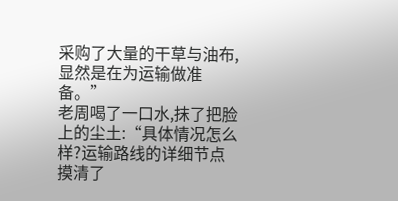采购了大量的干草与油布,显然是在为运输做准备。”
老周喝了一口水,抹了把脸上的尘土:“具体情况怎么样?运输路线的详细节点摸清了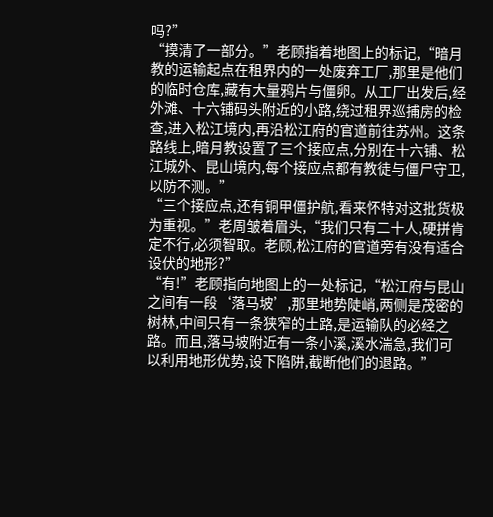吗?”
“摸清了一部分。”老顾指着地图上的标记,“暗月教的运输起点在租界内的一处废弃工厂,那里是他们的临时仓库,藏有大量鸦片与僵卵。从工厂出发后,经外滩、十六铺码头附近的小路,绕过租界巡捕房的检查,进入松江境内,再沿松江府的官道前往苏州。这条路线上,暗月教设置了三个接应点,分别在十六铺、松江城外、昆山境内,每个接应点都有教徒与僵尸守卫,以防不测。”
“三个接应点,还有铜甲僵护航,看来怀特对这批货极为重视。”老周皱着眉头,“我们只有二十人,硬拼肯定不行,必须智取。老顾,松江府的官道旁有没有适合设伏的地形?”
“有!”老顾指向地图上的一处标记,“松江府与昆山之间有一段‘落马坡’,那里地势陡峭,两侧是茂密的树林,中间只有一条狭窄的土路,是运输队的必经之路。而且,落马坡附近有一条小溪,溪水湍急,我们可以利用地形优势,设下陷阱,截断他们的退路。”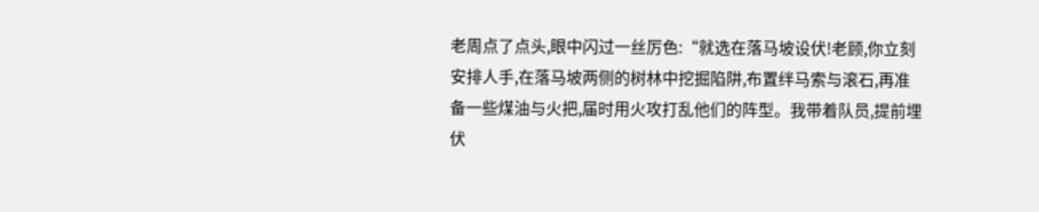老周点了点头,眼中闪过一丝厉色:“就选在落马坡设伏!老顾,你立刻安排人手,在落马坡两侧的树林中挖掘陷阱,布置绊马索与滚石,再准备一些煤油与火把,届时用火攻打乱他们的阵型。我带着队员,提前埋伏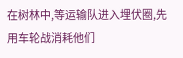在树林中,等运输队进入埋伏圈,先用车轮战消耗他们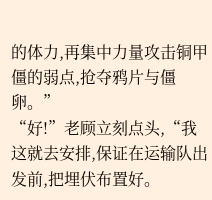的体力,再集中力量攻击铜甲僵的弱点,抢夺鸦片与僵卵。”
“好!”老顾立刻点头,“我这就去安排,保证在运输队出发前,把埋伏布置好。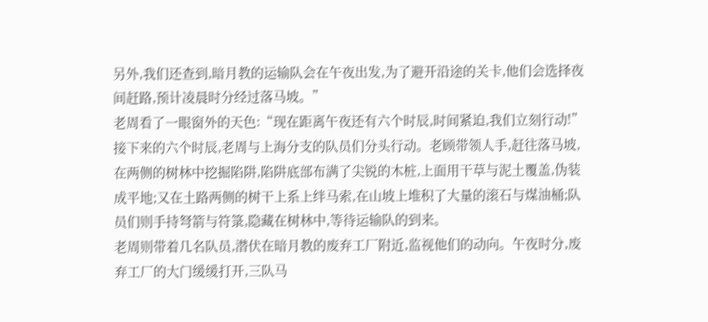另外,我们还查到,暗月教的运输队会在午夜出发,为了避开沿途的关卡,他们会选择夜间赶路,预计凌晨时分经过落马坡。”
老周看了一眼窗外的天色:“现在距离午夜还有六个时辰,时间紧迫,我们立刻行动!”
接下来的六个时辰,老周与上海分支的队员们分头行动。老顾带领人手,赶往落马坡,在两侧的树林中挖掘陷阱,陷阱底部布满了尖锐的木桩,上面用干草与泥土覆盖,伪装成平地;又在土路两侧的树干上系上绊马索,在山坡上堆积了大量的滚石与煤油桶;队员们则手持弩箭与符箓,隐藏在树林中,等待运输队的到来。
老周则带着几名队员,潜伏在暗月教的废弃工厂附近,监视他们的动向。午夜时分,废弃工厂的大门缓缓打开,三队马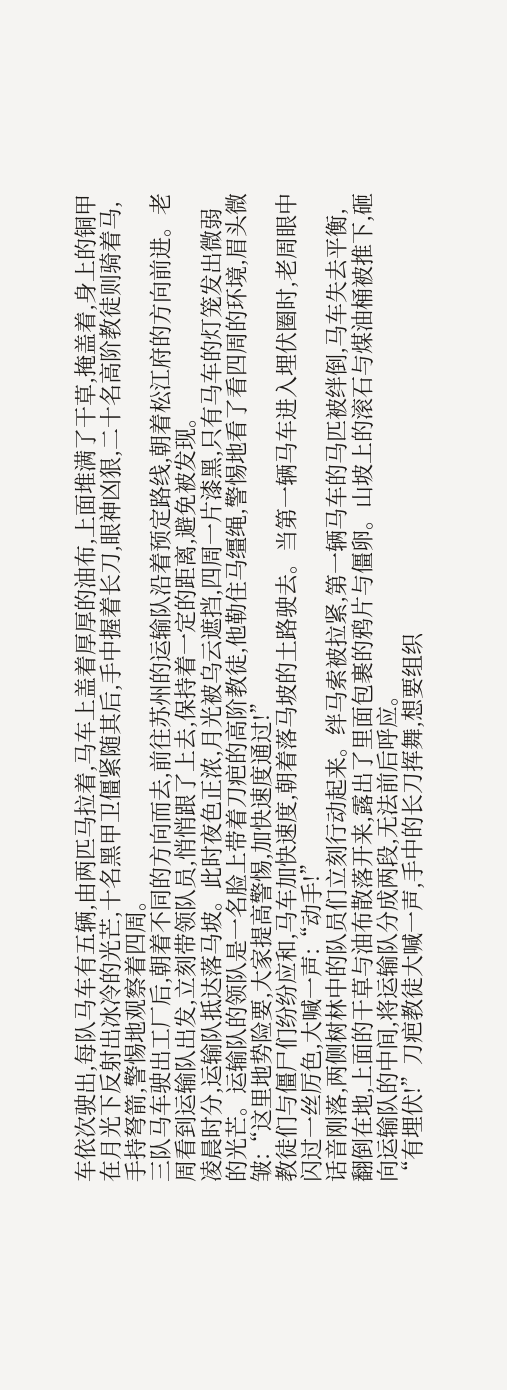车依次驶出,每队马车有五辆,由两匹马拉着,马车上盖着厚厚的油布,上面堆满了干草,掩盖着,身上的铜甲在月光下反射出冰冷的光芒,十名黑甲卫僵紧随其后,手中握着长刀,眼神凶狠,二十名高阶教徒则骑着马,手持弩箭,警惕地观察着四周。
三队马车驶出工厂后,朝着不同的方向而去,前往苏州的运输队沿着预定路线,朝着松江府的方向前进。老周看到运输队出发,立刻带领队员,悄悄跟了上去,保持着一定的距离,避免被发现。
凌晨时分,运输队抵达落马坡。此时夜色正浓,月光被乌云遮挡,四周一片漆黑,只有马车的灯笼发出微弱的光芒。运输队的领队是一名脸上带着刀疤的高阶教徒,他勒住马缰绳,警惕地看了看四周的环境,眉头微皱:“这里地势险要,大家提高警惕,加快速度通过!”
教徒们与僵尸们纷纷应和,马车加快速度,朝着落马坡的土路驶去。当第一辆马车进入埋伏圈时,老周眼中闪过一丝厉色,大喊一声:“动手!”
话音刚落,两侧树林中的队员们立刻行动起来。绊马索被拉紧,第一辆马车的马匹被绊倒,马车失去平衡,翻倒在地,上面的干草与油布散落开来,露出了里面包裹的鸦片与僵卵。山坡上的滚石与煤油桶被推下,砸向运输队的中间,将运输队分成两段,无法前后呼应。
“有埋伏!”刀疤教徒大喊一声,手中的长刀挥舞,想要组织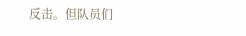反击。但队员们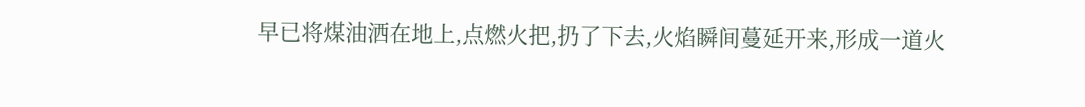早已将煤油洒在地上,点燃火把,扔了下去,火焰瞬间蔓延开来,形成一道火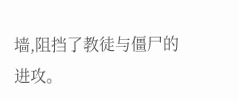墙,阻挡了教徒与僵尸的进攻。